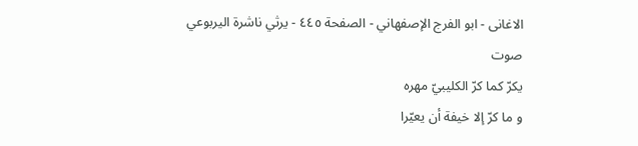الاغانی - ابو الفرج الإصفهاني - الصفحة ٤٤٥ - يرثي ناشرة اليربوعي
صوت
يكرّ كما كرّ الكليبيّ مهره
و ما كرّ إلا خيفة أن يعيّرا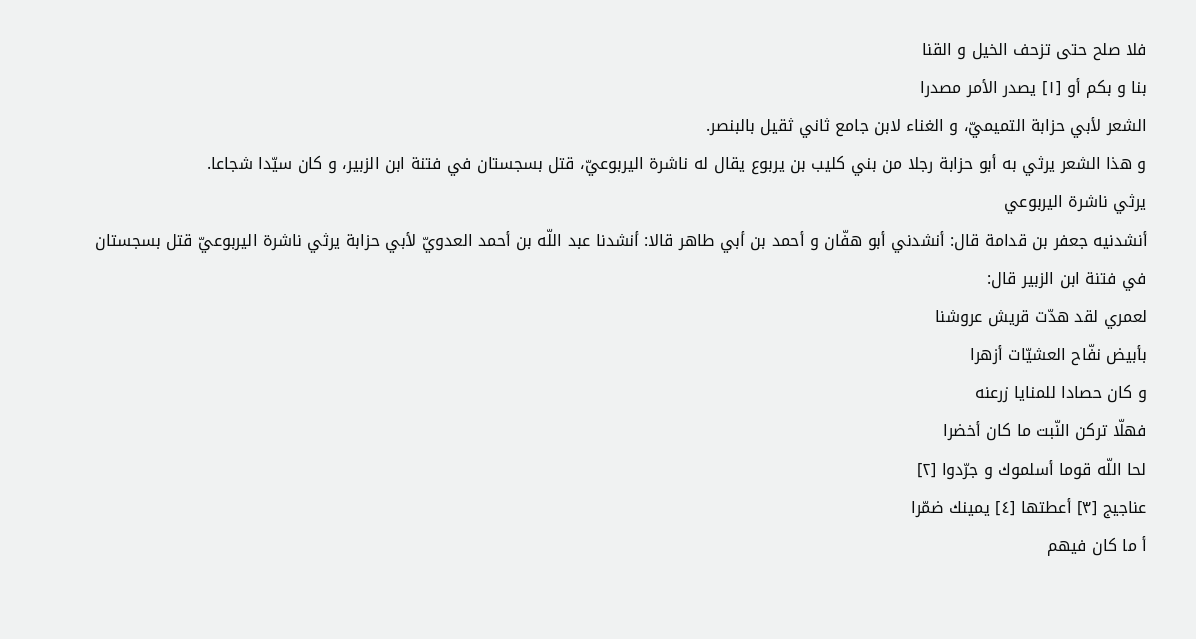فلا صلح حتى تزحف الخيل و القنا
بنا و بكم أو [١] يصدر الأمر مصدرا
الشعر لأبي حزابة التميميّ، و الغناء لابن جامع ثاني ثقيل بالبنصر.
و هذا الشعر يرثي به أبو حزابة رجلا من بني كليب بن يربوع يقال له ناشرة اليربوعيّ، قتل بسجستان في فتنة ابن الزبير، و كان سيّدا شجاعا.
يرثي ناشرة اليربوعي
أنشدنيه جعفر بن قدامة قال: أنشدني أبو هفّان و أحمد بن أبي طاهر قالا: أنشدنا عبد اللّه بن أحمد العدويّ لأبي حزابة يرثي ناشرة اليربوعيّ قتل بسجستان في فتنة ابن الزبير قال:
لعمري لقد هدّت قريش عروشنا
بأبيض نفّاح العشيّات أزهرا
و كان حصادا للمنايا زرعنه
فهلّا تركن النّبت ما كان أخضرا
لحا اللّه قوما أسلموك و جرّدوا [٢]
عناجيج [٣] أعطتها [٤] يمينك ضمّرا
أ ما كان فيهم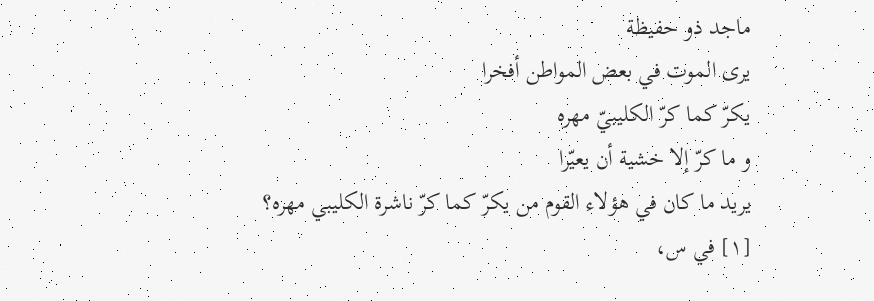ماجد ذو حفيظة
يرى الموت في بعض المواطن أفخرا
يكرّ كما كرّ الكليبيّ مهره
و ما كرّ إلا خشية أن يعيّرا
يريد ما كان في هؤلاء القوم من يكرّ كما كرّ ناشرة الكليبي مهره؟
[١] في س،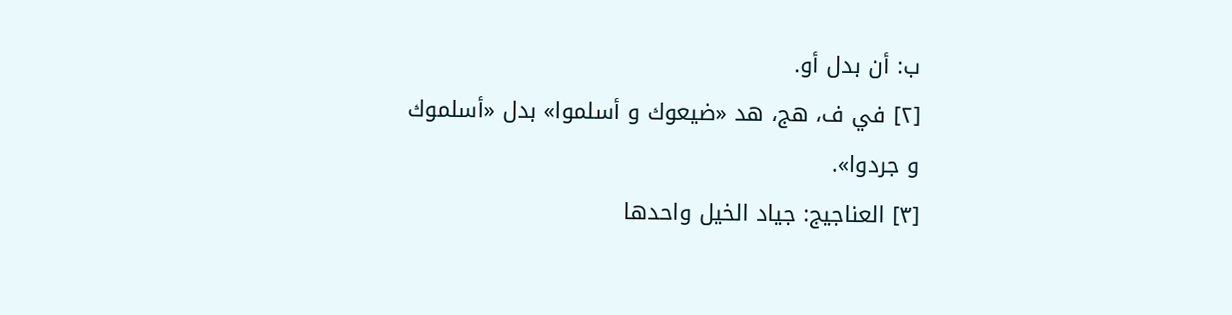ب: أن بدل أو.
[٢] في ف، هج، هد «ضيعوك و أسلموا» بدل «أسلموك و جردوا».
[٣] العناجيج: جياد الخيل واحدها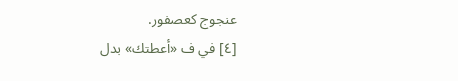عنجوج كعصفور.
[٤] في ف «أعطتك» بدل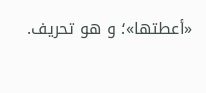«أعطتها»؛ و هو تحريف.